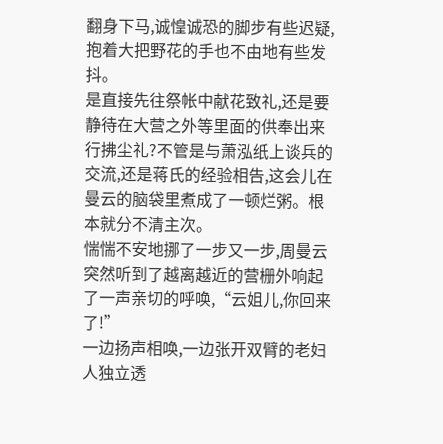翻身下马,诚惶诚恐的脚步有些迟疑,抱着大把野花的手也不由地有些发抖。
是直接先往祭帐中献花致礼,还是要静待在大营之外等里面的供奉出来行拂尘礼?不管是与萧泓纸上谈兵的交流,还是蒋氏的经验相告,这会儿在曼云的脑袋里煮成了一顿烂粥。根本就分不清主次。
惴惴不安地挪了一步又一步,周曼云突然听到了越离越近的营栅外响起了一声亲切的呼唤,“云姐儿,你回来了!”
一边扬声相唤,一边张开双臂的老妇人独立透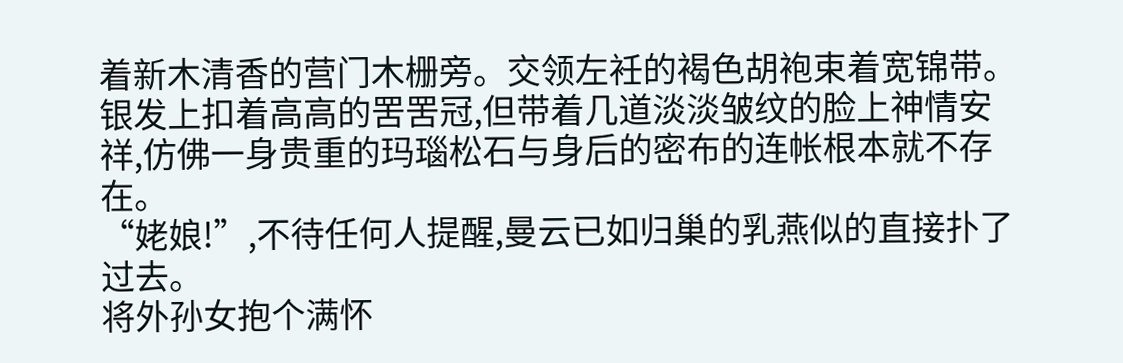着新木清香的营门木栅旁。交领左衽的褐色胡袍束着宽锦带。银发上扣着高高的罟罟冠,但带着几道淡淡皱纹的脸上神情安祥,仿佛一身贵重的玛瑙松石与身后的密布的连帐根本就不存在。
“姥娘!”,不待任何人提醒,曼云已如归巢的乳燕似的直接扑了过去。
将外孙女抱个满怀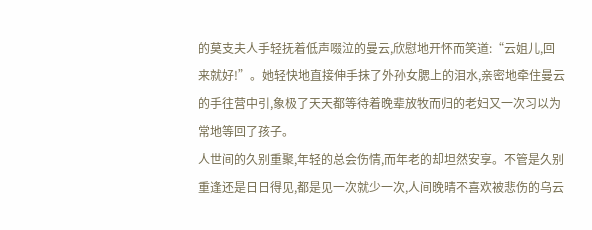的莫支夫人手轻抚着低声啜泣的曼云,欣慰地开怀而笑道:“云姐儿,回来就好!”。她轻快地直接伸手抹了外孙女腮上的泪水,亲密地牵住曼云的手往营中引,象极了天天都等待着晚辈放牧而归的老妇又一次习以为常地等回了孩子。
人世间的久别重聚,年轻的总会伤情,而年老的却坦然安享。不管是久别重逢还是日日得见,都是见一次就少一次,人间晚晴不喜欢被悲伤的乌云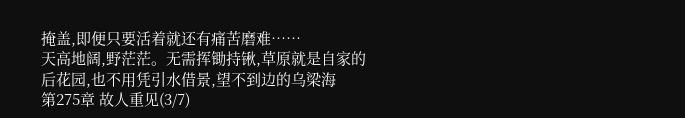掩盖,即便只要活着就还有痛苦磨难……
天高地阔,野茫茫。无需挥锄持锹,草原就是自家的后花园,也不用凭引水借景,望不到边的乌梁海
第275章 故人重见(3/7)